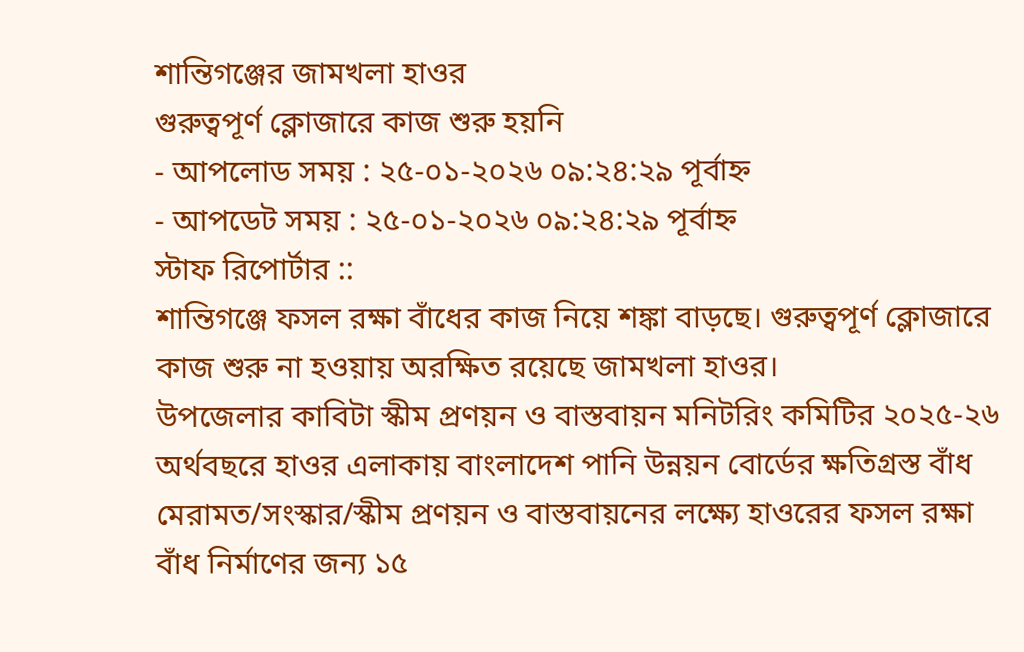শান্তিগঞ্জের জামখলা হাওর
গুরুত্বপূর্ণ ক্লোজারে কাজ শুরু হয়নি
- আপলোড সময় : ২৫-০১-২০২৬ ০৯:২৪:২৯ পূর্বাহ্ন
- আপডেট সময় : ২৫-০১-২০২৬ ০৯:২৪:২৯ পূর্বাহ্ন
স্টাফ রিপোর্টার ::
শান্তিগঞ্জে ফসল রক্ষা বাঁধের কাজ নিয়ে শঙ্কা বাড়ছে। গুরুত্বপূর্ণ ক্লোজারে কাজ শুরু না হওয়ায় অরক্ষিত রয়েছে জামখলা হাওর।
উপজেলার কাবিটা স্কীম প্রণয়ন ও বাস্তবায়ন মনিটরিং কমিটির ২০২৫-২৬ অর্থবছরে হাওর এলাকায় বাংলাদেশ পানি উন্নয়ন বোর্ডের ক্ষতিগ্রস্ত বাঁধ মেরামত/সংস্কার/স্কীম প্রণয়ন ও বাস্তবায়নের লক্ষ্যে হাওরের ফসল রক্ষা বাঁধ নির্মাণের জন্য ১৫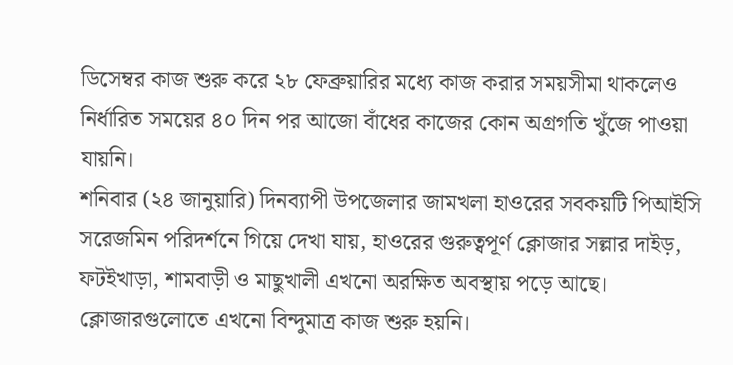ডিসেম্বর কাজ শুরু করে ২৮ ফেব্রুয়ারির মধ্যে কাজ করার সময়সীমা থাকলেও নির্ধারিত সময়ের ৪০ দিন পর আজো বাঁধের কাজের কোন অগ্রগতি খুঁজে পাওয়া যায়নি।
শনিবার (২৪ জানুয়ারি) দিনব্যাপী উপজেলার জামখলা হাওরের সবকয়টি পিআইসি সরেজমিন পরিদর্শনে গিয়ে দেখা যায়, হাওরের গুরুত্বপূর্ণ ক্লোজার সল্লার দাইড়, ফটইখাড়া, শামবাড়ী ও মাছুখালী এখনো অরক্ষিত অবস্থায় পড়ে আছে। ক্লোজারগুলোতে এখনো বিন্দুমাত্র কাজ শুরু হয়নি।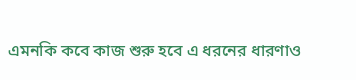এমনকি কবে কাজ শুরু হবে এ ধরনের ধারণাও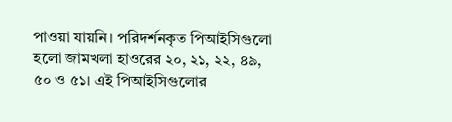পাওয়া যায়নি। পরিদর্শনকৃত পিআইসিগুলো হলো জামখলা হাওরের ২০, ২১, ২২, ৪৯, ৫০ ও ৫১। এই পিআইসিগুলোর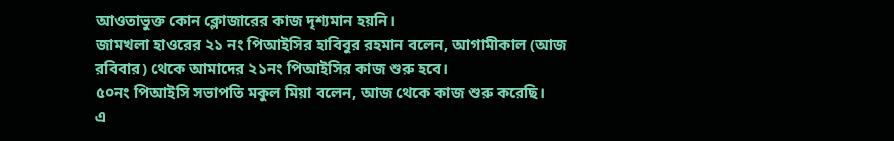আওতাভুক্ত কোন ক্লোজারের কাজ দৃশ্যমান হয়নি।
জামখলা হাওরের ২১ নং পিআইসির হাবিবুর রহমান বলেন, আগামীকাল (আজ রবিবার) থেকে আমাদের ২১নং পিআইসির কাজ শুরু হবে।
৫০নং পিআইসি সভাপতি মকুল মিয়া বলেন, আজ থেকে কাজ শুরু করেছি।
এ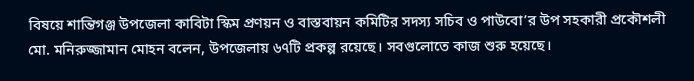বিষয়ে শান্তিগঞ্জ উপজেলা কাবিটা স্কিম প্রণয়ন ও বাস্তবায়ন কমিটির সদস্য সচিব ও পাউবো’র উপ সহকারী প্রকৌশলী মো. মনিরুজ্জামান মোহন বলেন, উপজেলায় ৬৭টি প্রকল্প রয়েছে। সবগুলোতে কাজ শুরু হয়েছে।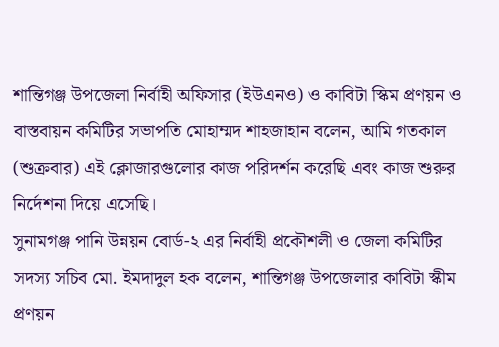শান্তিগঞ্জ উপজেলা নির্বাহী অফিসার (ইউএনও) ও কাবিটা স্কিম প্রণয়ন ও বাস্তবায়ন কমিটির সভাপতি মোহাম্মদ শাহজাহান বলেন, আমি গতকাল (শুক্রবার) এই ক্লোজারগুলোর কাজ পরিদর্শন করেছি এবং কাজ শুরুর নির্দেশনা দিয়ে এসেছি।
সুনামগঞ্জ পানি উন্নয়ন বোর্ড-২ এর নির্বাহী প্রকৌশলী ও জেলা কমিটির সদস্য সচিব মো. ইমদাদুল হক বলেন, শান্তিগঞ্জ উপজেলার কাবিটা স্কীম প্রণয়ন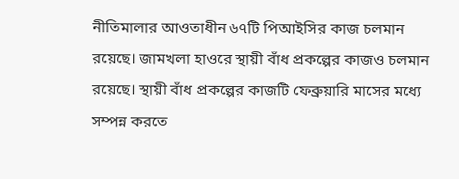নীতিমালার আওতাধীন ৬৭টি পিআইসির কাজ চলমান রয়েছে। জামখলা হাওরে স্থায়ী বাঁধ প্রকল্পের কাজও চলমান রয়েছে। স্থায়ী বাঁধ প্রকল্পের কাজটি ফেব্রুয়ারি মাসের মধ্যে সম্পন্ন করতে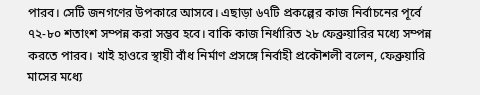পারব। সেটি জনগণের উপকারে আসবে। এছাড়া ৬৭টি প্রকল্পের কাজ নির্বাচনের পূর্বে ৭২-৮০ শতাংশ সম্পন্ন করা সম্ভব হবে। বাকি কাজ নির্ধারিত ২৮ ফেব্রুয়ারির মধ্যে সম্পন্ন করতে পারব। খাই হাওরে স্থায়ী বাঁধ নির্মাণ প্রসঙ্গে নির্বাহী প্রকৌশলী বলেন, ফেব্রুয়ারি মাসের মধ্যে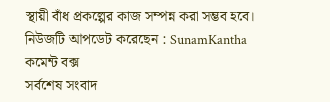স্থায়ী বাঁধ প্রকল্পের কাজ সম্পন্ন করা সম্ভব হবে।
নিউজটি আপডেট করেছেন : SunamKantha
কমেন্ট বক্স
সর্বশেষ সংবাদ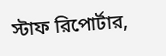স্টাফ রিপোর্টার,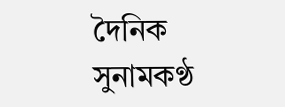দৈনিক সুনামকণ্ঠ